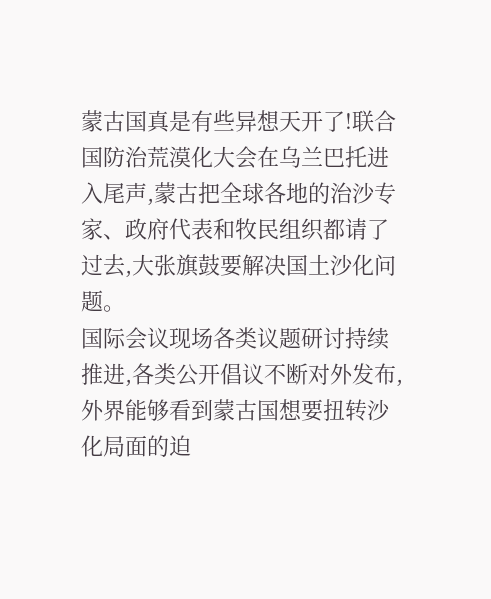蒙古国真是有些异想天开了!联合国防治荒漠化大会在乌兰巴托进入尾声,蒙古把全球各地的治沙专家、政府代表和牧民组织都请了过去,大张旗鼓要解决国土沙化问题。
国际会议现场各类议题研讨持续推进,各类公开倡议不断对外发布,外界能够看到蒙古国想要扭转沙化局面的迫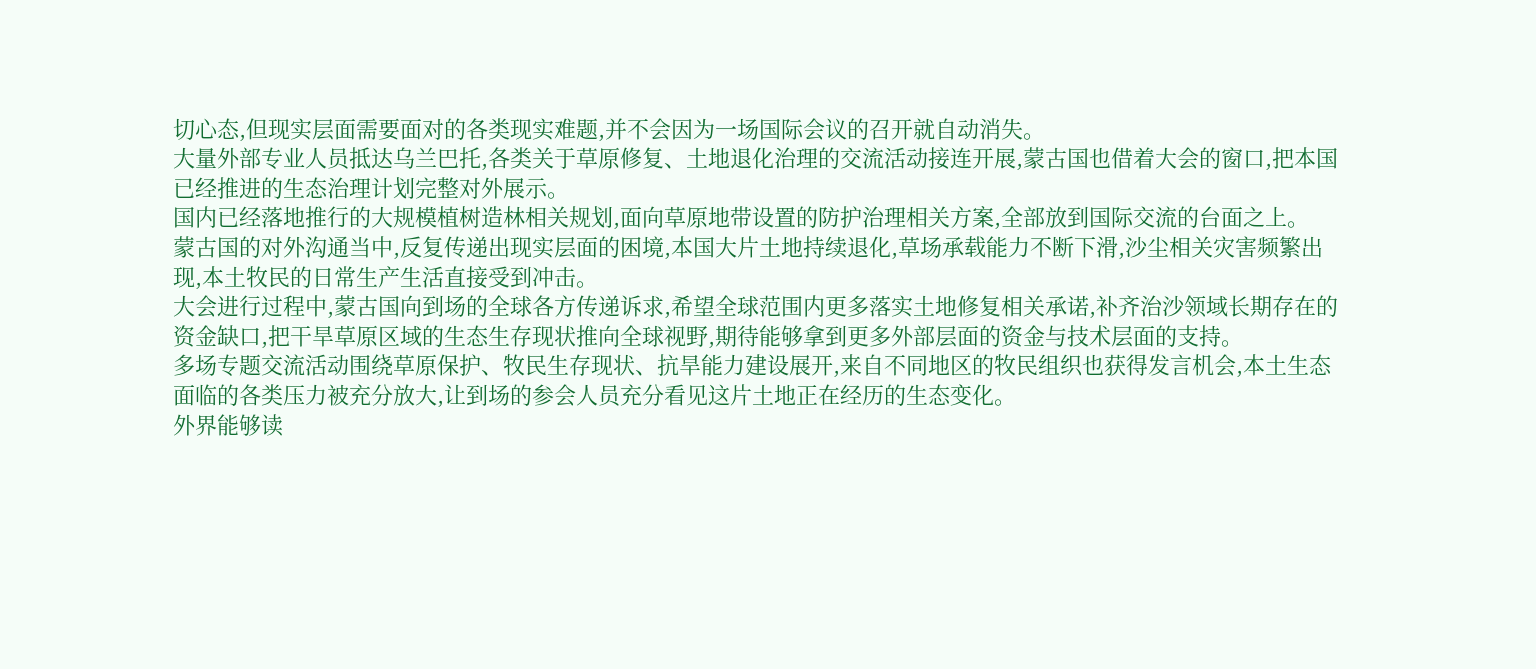切心态,但现实层面需要面对的各类现实难题,并不会因为一场国际会议的召开就自动消失。
大量外部专业人员抵达乌兰巴托,各类关于草原修复、土地退化治理的交流活动接连开展,蒙古国也借着大会的窗口,把本国已经推进的生态治理计划完整对外展示。
国内已经落地推行的大规模植树造林相关规划,面向草原地带设置的防护治理相关方案,全部放到国际交流的台面之上。
蒙古国的对外沟通当中,反复传递出现实层面的困境,本国大片土地持续退化,草场承载能力不断下滑,沙尘相关灾害频繁出现,本土牧民的日常生产生活直接受到冲击。
大会进行过程中,蒙古国向到场的全球各方传递诉求,希望全球范围内更多落实土地修复相关承诺,补齐治沙领域长期存在的资金缺口,把干旱草原区域的生态生存现状推向全球视野,期待能够拿到更多外部层面的资金与技术层面的支持。
多场专题交流活动围绕草原保护、牧民生存现状、抗旱能力建设展开,来自不同地区的牧民组织也获得发言机会,本土生态面临的各类压力被充分放大,让到场的参会人员充分看见这片土地正在经历的生态变化。
外界能够读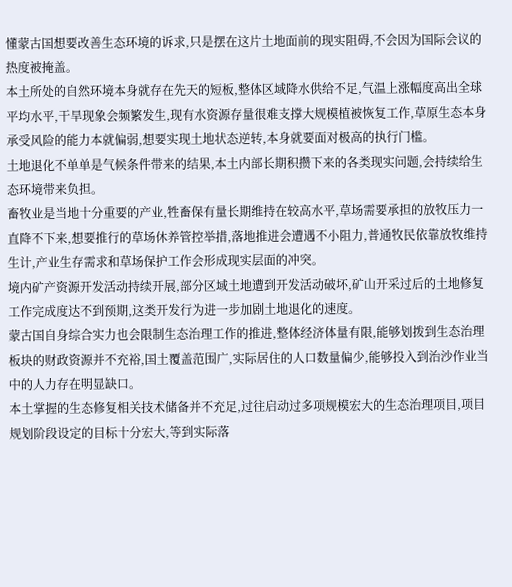懂蒙古国想要改善生态环境的诉求,只是摆在这片土地面前的现实阻碍,不会因为国际会议的热度被掩盖。
本土所处的自然环境本身就存在先天的短板,整体区域降水供给不足,气温上涨幅度高出全球平均水平,干旱现象会频繁发生,现有水资源存量很难支撑大规模植被恢复工作,草原生态本身承受风险的能力本就偏弱,想要实现土地状态逆转,本身就要面对极高的执行门槛。
土地退化不单单是气候条件带来的结果,本土内部长期积攒下来的各类现实问题,会持续给生态环境带来负担。
畜牧业是当地十分重要的产业,牲畜保有量长期维持在较高水平,草场需要承担的放牧压力一直降不下来,想要推行的草场休养管控举措,落地推进会遭遇不小阻力,普通牧民依靠放牧维持生计,产业生存需求和草场保护工作会形成现实层面的冲突。
境内矿产资源开发活动持续开展,部分区域土地遭到开发活动破坏,矿山开采过后的土地修复工作完成度达不到预期,这类开发行为进一步加剧土地退化的速度。
蒙古国自身综合实力也会限制生态治理工作的推进,整体经济体量有限,能够划拨到生态治理板块的财政资源并不充裕,国土覆盖范围广,实际居住的人口数量偏少,能够投入到治沙作业当中的人力存在明显缺口。
本土掌握的生态修复相关技术储备并不充足,过往启动过多项规模宏大的生态治理项目,项目规划阶段设定的目标十分宏大,等到实际落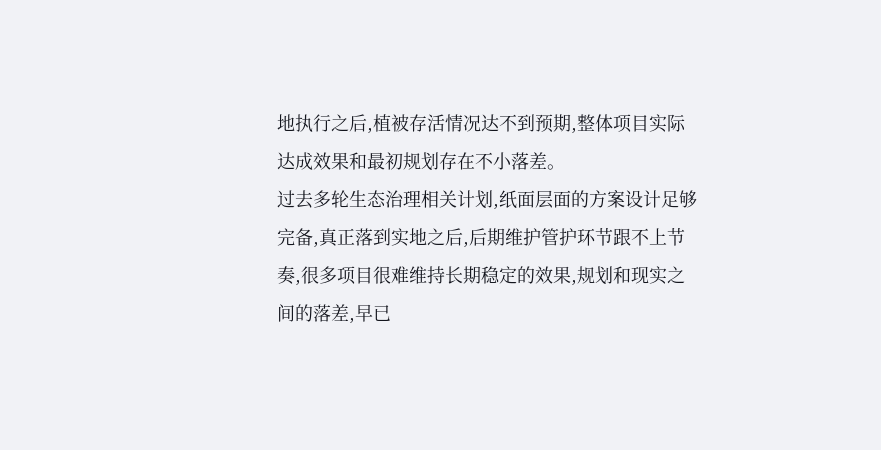地执行之后,植被存活情况达不到预期,整体项目实际达成效果和最初规划存在不小落差。
过去多轮生态治理相关计划,纸面层面的方案设计足够完备,真正落到实地之后,后期维护管护环节跟不上节奏,很多项目很难维持长期稳定的效果,规划和现实之间的落差,早已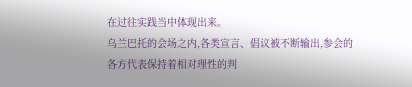在过往实践当中体现出来。
乌兰巴托的会场之内,各类宣言、倡议被不断输出,参会的各方代表保持着相对理性的判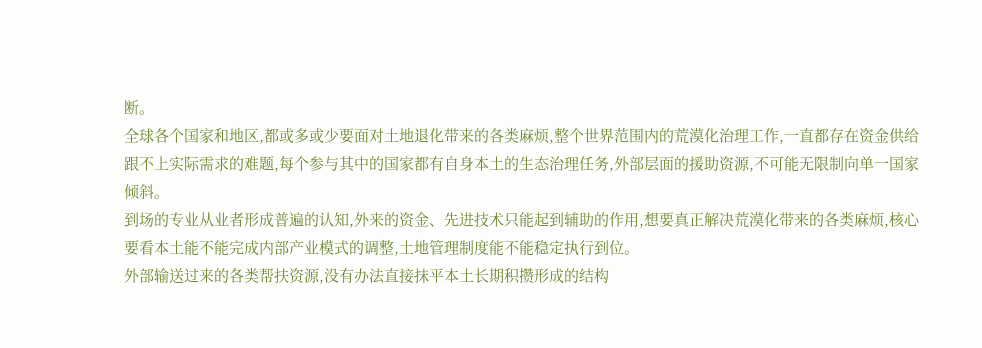断。
全球各个国家和地区,都或多或少要面对土地退化带来的各类麻烦,整个世界范围内的荒漠化治理工作,一直都存在资金供给跟不上实际需求的难题,每个参与其中的国家都有自身本土的生态治理任务,外部层面的援助资源,不可能无限制向单一国家倾斜。
到场的专业从业者形成普遍的认知,外来的资金、先进技术只能起到辅助的作用,想要真正解决荒漠化带来的各类麻烦,核心要看本土能不能完成内部产业模式的调整,土地管理制度能不能稳定执行到位。
外部输送过来的各类帮扶资源,没有办法直接抹平本土长期积攒形成的结构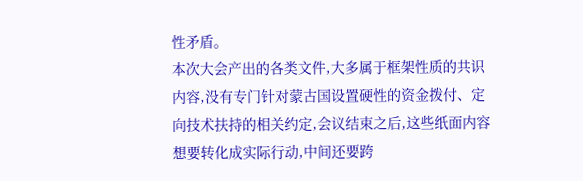性矛盾。
本次大会产出的各类文件,大多属于框架性质的共识内容,没有专门针对蒙古国设置硬性的资金拨付、定向技术扶持的相关约定,会议结束之后,这些纸面内容想要转化成实际行动,中间还要跨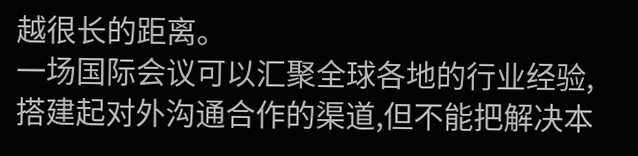越很长的距离。
一场国际会议可以汇聚全球各地的行业经验,搭建起对外沟通合作的渠道,但不能把解决本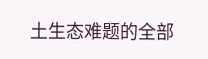土生态难题的全部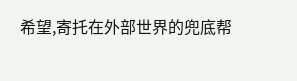希望,寄托在外部世界的兜底帮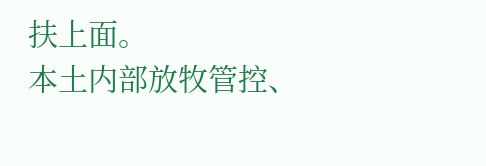扶上面。
本土内部放牧管控、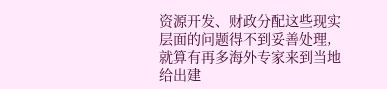资源开发、财政分配这些现实层面的问题得不到妥善处理,就算有再多海外专家来到当地给出建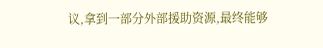议,拿到一部分外部援助资源,最终能够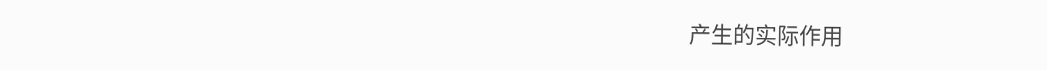产生的实际作用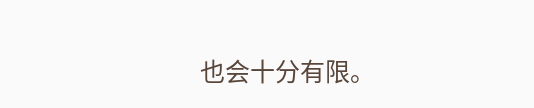也会十分有限。